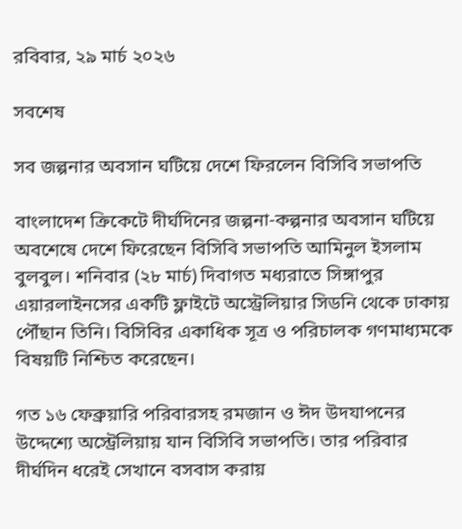রবিবার, ২৯ মার্চ ২০২৬

সবশেষ

সব জল্পনার অবসান ঘটিয়ে দেশে ফিরলেন বিসিবি সভাপতি

বাংলাদেশ ক্রিকেটে দীর্ঘদিনের জল্পনা-কল্পনার অবসান ঘটিয়ে অবশেষে দেশে ফিরেছেন বিসিবি সভাপতি আমিনুল ইসলাম বুলবুল। শনিবার (২৮ মার্চ) দিবাগত মধ্যরাতে সিঙ্গাপুর এয়ারলাইনসের একটি ফ্লাইটে অস্ট্রেলিয়ার সিডনি থেকে ঢাকায় পৌঁছান তিনি। বিসিবির একাধিক সূত্র ও পরিচালক গণমাধ্যমকে বিষয়টি নিশ্চিত করেছেন।

গত ১৬ ফেব্রুয়ারি পরিবারসহ রমজান ও ঈদ উদযাপনের উদ্দেশ্যে অস্ট্রেলিয়ায় যান বিসিবি সভাপতি। তার পরিবার দীর্ঘদিন ধরেই সেখানে বসবাস করায়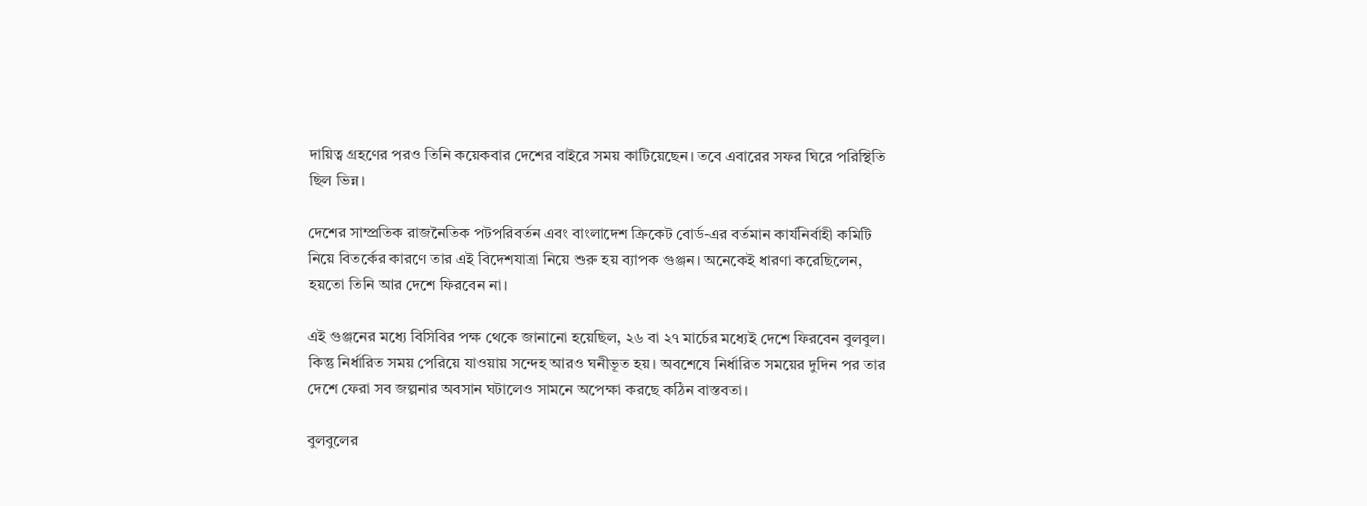দায়িত্ব গ্রহণের পরও তিনি কয়েকবার দেশের বাইরে সময় কাটিয়েছেন। তবে এবারের সফর ঘিরে পরিস্থিতি ছিল ভিন্ন।

দেশের সাম্প্রতিক রাজনৈতিক পটপরিবর্তন এবং বাংলাদেশ ক্রিকেট বোর্ড-এর বর্তমান কার্যনির্বাহী কমিটি নিয়ে বিতর্কের কারণে তার এই বিদেশযাত্রা নিয়ে শুরু হয় ব্যাপক গুঞ্জন। অনেকেই ধারণা করেছিলেন, হয়তো তিনি আর দেশে ফিরবেন না।

এই গুঞ্জনের মধ্যে বিসিবির পক্ষ থেকে জানানো হয়েছিল, ২৬ বা ২৭ মার্চের মধ্যেই দেশে ফিরবেন বুলবুল। কিন্তু নির্ধারিত সময় পেরিয়ে যাওয়ায় সন্দেহ আরও ঘনীভূত হয়। অবশেষে নির্ধারিত সময়ের দুদিন পর তার দেশে ফেরা সব জল্পনার অবসান ঘটালেও সামনে অপেক্ষা করছে কঠিন বাস্তবতা।

বুলবুলের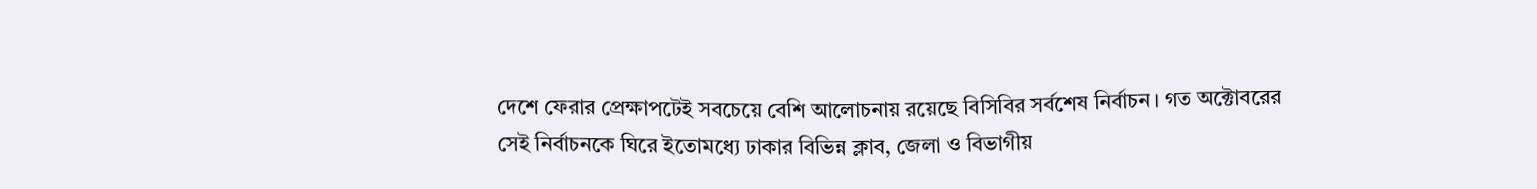দেশে ফেরার প্রেক্ষাপটেই সবচেয়ে বেশি আলোচনায় রয়েছে বিসিবির সর্বশেষ নির্বাচন। গত অক্টোবরের সেই নির্বাচনকে ঘিরে ইতোমধ্যে ঢাকার বিভিন্ন ক্লাব, জেলা ও বিভাগীয়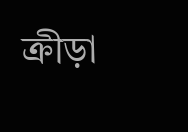ক্রীড়া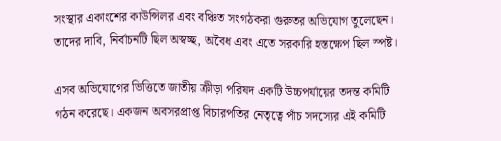সংস্থার একাংশের কাউন্সিলর এবং বঞ্চিত সংগঠকরা গুরুতর অভিযোগ তুলেছেন। তাদের দাবি, নির্বাচনটি ছিল অস্বচ্ছ, অবৈধ এবং এতে সরকারি হস্তক্ষেপ ছিল স্পষ্ট।

এসব অভিযোগের ভিত্তিতে জাতীয় ক্রীড়া পরিষদ একটি উচ্চপর্যায়ের তদন্ত কমিটি গঠন করেছে। একজন অবসরপ্রাপ্ত বিচারপতির নেতৃত্বে পাঁচ সদস্যের এই কমিটি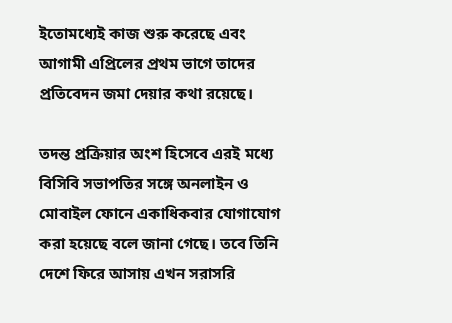ইতোমধ্যেই কাজ শুরু করেছে এবং আগামী এপ্রিলের প্রথম ভাগে তাদের প্রতিবেদন জমা দেয়ার কথা রয়েছে।

তদন্ত প্রক্রিয়ার অংশ হিসেবে এরই মধ্যে বিসিবি সভাপতির সঙ্গে অনলাইন ও মোবাইল ফোনে একাধিকবার যোগাযোগ করা হয়েছে বলে জানা গেছে। তবে তিনি দেশে ফিরে আসায় এখন সরাসরি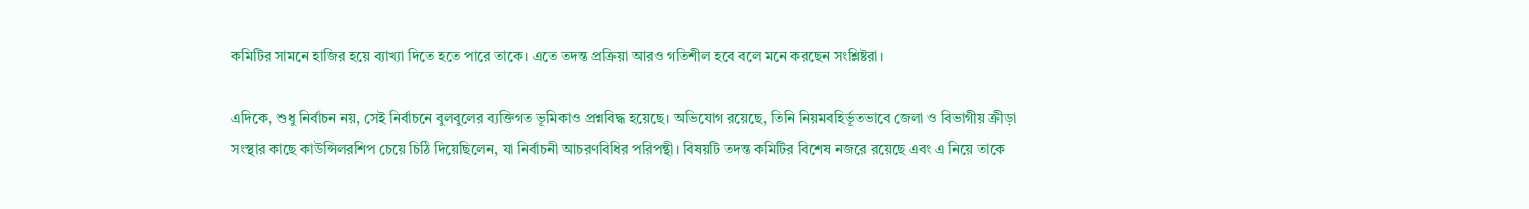কমিটির সামনে হাজির হয়ে ব্যাখ্যা দিতে হতে পারে তাকে। এতে তদন্ত প্রক্রিয়া আরও গতিশীল হবে বলে মনে করছেন সংশ্লিষ্টরা।

এদিকে, শুধু নির্বাচন নয়, সেই নির্বাচনে বুলবুলের ব্যক্তিগত ভূমিকাও প্রশ্নবিদ্ধ হয়েছে। অভিযোগ রয়েছে, তিনি নিয়মবহির্ভূতভাবে জেলা ও বিভাগীয় ক্রীড়া সংস্থার কাছে কাউন্সিলরশিপ চেয়ে চিঠি দিয়েছিলেন, যা নির্বাচনী আচরণবিধির পরিপন্থী। বিষয়টি তদন্ত কমিটির বিশেষ নজরে রয়েছে এবং এ নিয়ে তাকে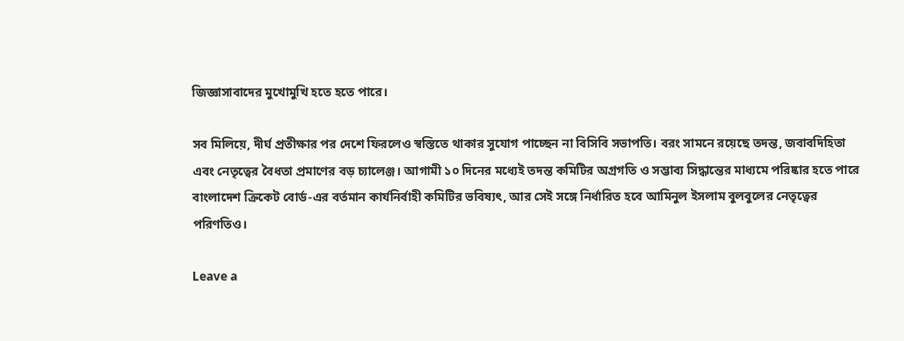জিজ্ঞাসাবাদের মুখোমুখি হতে হতে পারে।

সব মিলিয়ে, দীর্ঘ প্রতীক্ষার পর দেশে ফিরলেও স্বস্তিতে থাকার সুযোগ পাচ্ছেন না বিসিবি সভাপতি। বরং সামনে রয়েছে তদন্ত, জবাবদিহিতা এবং নেতৃত্বের বৈধতা প্রমাণের বড় চ্যালেঞ্জ। আগামী ১০ দিনের মধ্যেই তদন্ত কমিটির অগ্রগতি ও সম্ভাব্য সিদ্ধান্তের মাধ্যমে পরিষ্কার হতে পারে বাংলাদেশ ক্রিকেট বোর্ড-এর বর্তমান কার্যনির্বাহী কমিটির ভবিষ্যৎ, আর সেই সঙ্গে নির্ধারিত হবে আমিনুল ইসলাম বুলবুলের নেতৃত্বের পরিণতিও।

Leave a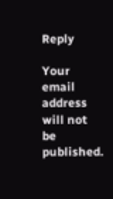Reply

Your email address will not be published.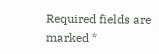Required fields are marked *